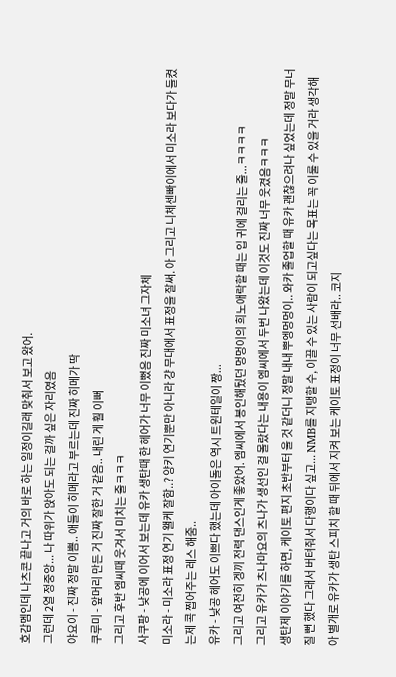호감멤인데 나츠콘 끝나고 거의 바로 하는 일정이길래 맞춰서 보고 왔어.
그런데 2열 정중앙... 나 따위가 앉아도 되는 걸까 싶은 자리였음
야요이 - 진짜 정말 이쁨.. 애들이 히메라고 부르는데 진짜 히메가 딱
쿠루미 - 앞머리 만든 거 진짜 잘한 거 같음.. 내린 게 훨 이뻐
그리고 후반 엠씨때 웃겨서 미치는 줄ㅋㅋㅋ
사쿠팡 - 낮공에 이어서 보는데 유카 생탄때 한 헤어가 너무 이뻤음 진짜 미소녀 그자체
미소라 - 미소라 표정 연기 왤케 잘함..? 양키 연기뿐만 아니라 걍 무대에서 표정을 잘써. 아 그리고 니체센빠이에서 미소라 보다가 들켰는제 콕 찝어주는 레스 해줌..
유카 - 낮공 헤어도 이쁘다 했는데 아이돌은 역시 트윈테일이 짱...
그리고 여전히 겡끼 전력 댄스인게 좋았어. 엠씨에서 봉인해뒀던 멍멍이의 희노애락할 때는 입 귀에 걸리는 줄...ㅋㅋㅋㅋ
그리고 유카가 츠나마요의 츠나가 생선인 걸 몰랐다는 내용이 엠씨에서 두번 나왔는데 이것도 진짜 너무 웃겼음ㅋㅋㅋ
생탄제 이야기를 하면, 케이토 편지 초반부터 울 것 같더니 정말 내내 뿌엥멍멍이.. 와카 졸업할 때 유카 괜찮으려나 싶었는데 정말 무너질 뻔 했다 그래서 버텨줘서 다행이다 싶고... NMB를 지탱할 수, 이끌 수 있는 사람이 되고싶다는 목표는 꼭 이룰 수 있을 거라 생각해
아 별개로 유카가 생탄 스피치 할 때 뒤에서 지켜 보는 케이토 표정이 너무 선배라.. 코지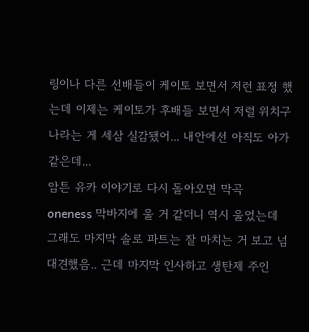링이나 다른 선배들이 케이토 보면서 저런 표정 했는데 이제는 케이토가 후배들 보면서 저럴 위치구나라는 게 세삼 실감됐어... 내안에선 아직도 아가같은데...
암튼 유카 이야기로 다시 돌아오면 막곡 oneness 막바지에 울 거 같더니 역시 울었는데 그래도 마지막 솔로 파트는 잘 마치는 거 보고 넘 대견했음.. 근데 마지막 인사하고 생탄제 주인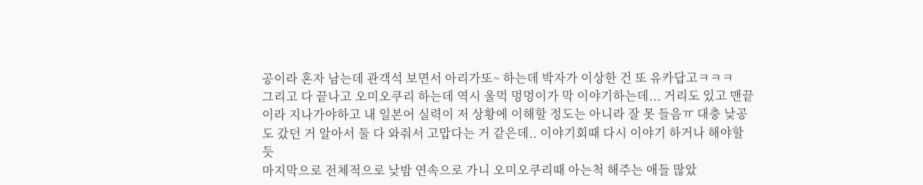공이라 혼자 남는데 관객석 보면서 아리가또~ 하는데 박자가 이상한 건 또 유카답고ㅋㅋㅋ
그리고 다 끝나고 오미오쿠리 하는데 역시 울먹 멍멍이가 막 이야기하는데... 거리도 있고 맨끝이라 지나가야하고 내 일본어 실력이 저 상황에 이해할 정도는 아니라 잘 못 들음ㅠ 대충 낮공도 갔던 거 알아서 둘 다 와줘서 고맙다는 거 같은데.. 이야기회때 다시 이야기 하거나 해야할 듯
마지막으로 전체적으로 낮밤 연속으로 가니 오미오쿠리때 아는척 해주는 애들 많았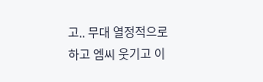고.. 무대 열정적으로 하고 엠씨 웃기고 이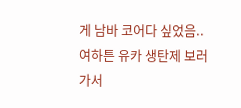게 남바 코어다 싶었음..
여하튼 유카 생탄제 보러 가서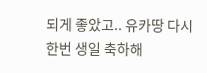되게 좋았고.. 유카땅 다시한번 생일 축하해